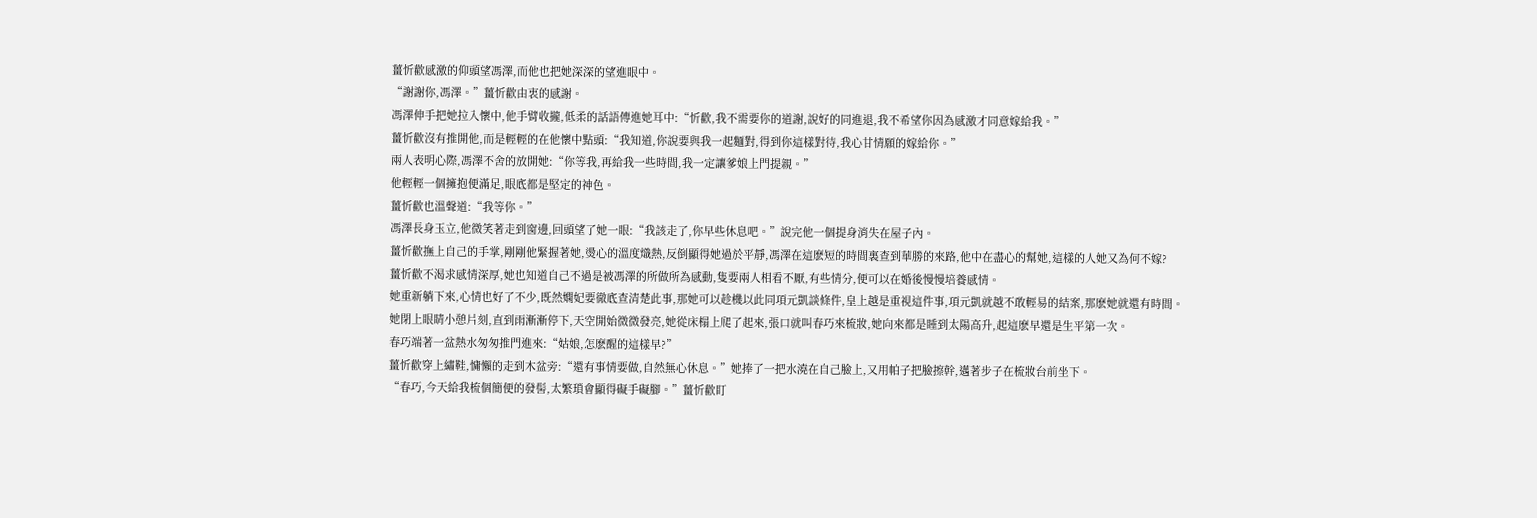薑忻歡感激的仰頭望馮澤,而他也把她深深的望進眼中。
“謝謝你,馮澤。”薑忻歡由衷的感謝。
馮澤伸手把她拉入懷中,他手臂收攏,低柔的話語傳進她耳中:“忻歡,我不需要你的道謝,說好的同進退,我不希望你因為感激才同意嫁給我。”
薑忻歡沒有推開他,而是輕輕的在他懷中點頭:“我知道,你說要與我一起麵對,得到你這樣對待,我心甘情願的嫁給你。”
兩人表明心際,馮澤不舍的放開她:“你等我,再給我一些時間,我一定讓爹娘上門提親。”
他輕輕一個擁抱便滿足,眼底都是堅定的神色。
薑忻歡也溫聲道:“我等你。”
馮澤長身玉立,他微笑著走到窗邊,回頭望了她一眼:“我該走了,你早些休息吧。”說完他一個提身消失在屋子內。
薑忻歡撫上自己的手掌,剛剛他緊握著她,燙心的溫度熾熱,反倒顯得她過於平靜,馮澤在這麽短的時間裏查到華勝的來路,他中在盡心的幫她,這樣的人她又為何不嫁?
薑忻歡不渴求感情深厚,她也知道自己不過是被馮澤的所做所為感動,隻要兩人相看不厭,有些情分,便可以在婚後慢慢培養感情。
她重新躺下來,心情也好了不少,既然嫻妃要徹底查清楚此事,那她可以趁機以此同項元凱談條件,皇上越是重視這件事,項元凱就越不敢輕易的結案,那麽她就還有時間。
她閉上眼睛小憩片刻,直到雨漸漸停下,天空開始微微發亮,她從床榻上爬了起來,張口就叫春巧來梳妝,她向來都是睡到太陽高升,起這麽早還是生平第一次。
春巧端著一盆熱水匆匆推門進來:“姑娘,怎麽醒的這樣早?”
薑忻歡穿上繡鞋,慵懶的走到木盆旁:“還有事情要做,自然無心休息。”她捧了一把水澆在自己臉上,又用帕子把臉擦幹,邁著步子在梳妝台前坐下。
“春巧,今天給我梳個簡便的發髻,太繁瑣會顯得礙手礙腳。”薑忻歡盯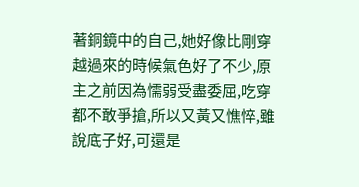著銅鏡中的自己,她好像比剛穿越過來的時候氣色好了不少,原主之前因為懦弱受盡委屈,吃穿都不敢爭搶,所以又黃又憔悴,雖說底子好,可還是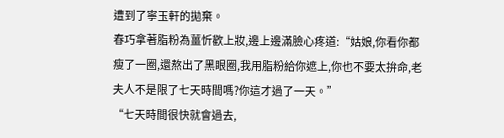遭到了寧玉軒的拋棄。
春巧拿著脂粉為薑忻歡上妝,邊上邊滿臉心疼道:“姑娘,你看你都瘦了一圈,還熬出了黑眼圈,我用脂粉給你遮上,你也不要太拚命,老夫人不是限了七天時間嗎?你這才過了一天。”
“七天時間很快就會過去,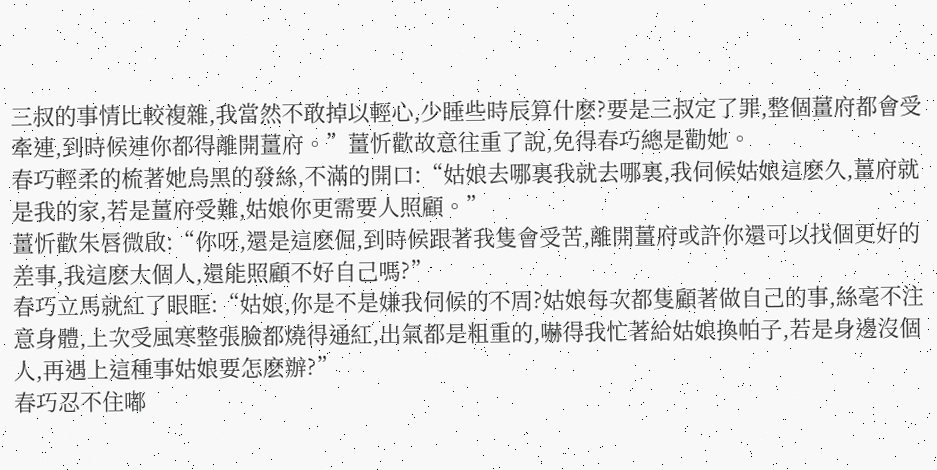三叔的事情比較複雜,我當然不敢掉以輕心,少睡些時辰算什麽?要是三叔定了罪,整個薑府都會受牽連,到時候連你都得離開薑府。”薑忻歡故意往重了說,免得春巧總是勸她。
春巧輕柔的梳著她烏黑的發絲,不滿的開口:“姑娘去哪裏我就去哪裏,我伺候姑娘這麽久,薑府就是我的家,若是薑府受難,姑娘你更需要人照顧。”
薑忻歡朱唇微啟:“你呀,還是這麽倔,到時候跟著我隻會受苦,離開薑府或許你還可以找個更好的差事,我這麽大個人,還能照顧不好自己嗎?”
春巧立馬就紅了眼眶:“姑娘,你是不是嫌我伺候的不周?姑娘每次都隻顧著做自己的事,絲毫不注意身體,上次受風寒整張臉都燒得通紅,出氣都是粗重的,嚇得我忙著給姑娘換帕子,若是身邊沒個人,再遇上這種事姑娘要怎麽辦?”
春巧忍不住嘟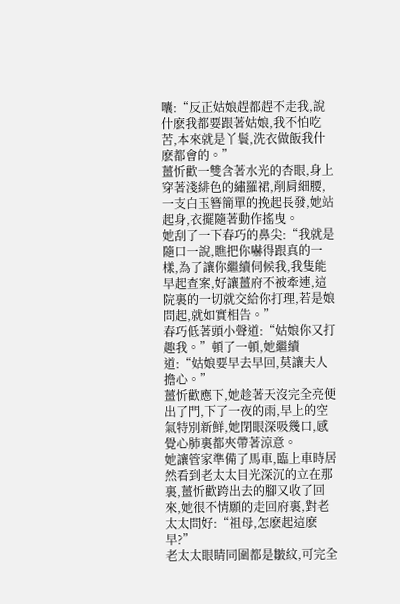囔:“反正姑娘趕都趕不走我,說什麽我都要跟著姑娘,我不怕吃苦,本來就是丫鬟,洗衣做飯我什麽都會的。”
薑忻歡一雙含著水光的杏眼,身上穿著淺緋色的繡羅裙,削肩細腰,一支白玉簪簡單的挽起長發,她站起身,衣擺隨著動作搖曳。
她刮了一下春巧的鼻尖:“我就是隨口一說,瞧把你嚇得跟真的一樣,為了讓你繼續伺候我,我隻能早起查案,好讓薑府不被牽連,這院裏的一切就交給你打理,若是娘問起,就如實相告。”
春巧低著頭小聲道:“姑娘你又打趣我。”頓了一頓,她繼續道:“姑娘要早去早回,莫讓夫人擔心。”
薑忻歡應下,她趁著天沒完全亮便出了門,下了一夜的雨,早上的空氣特別新鮮,她閉眼深吸幾口,感覺心肺裏都夾帶著涼意。
她讓管家準備了馬車,臨上車時居然看到老太太目光深沉的立在那裏,薑忻歡跨出去的腳又收了回來,她很不情願的走回府裏,對老太太問好:“祖母,怎麽起這麽早?”
老太太眼睛同圍都是皺紋,可完全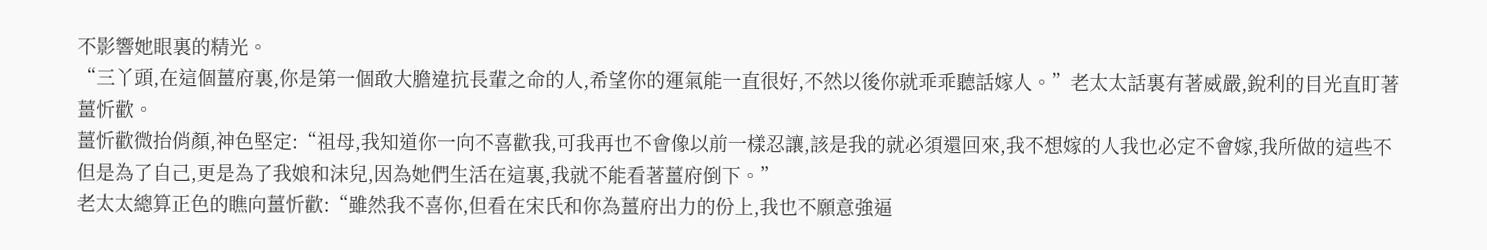不影響她眼裏的精光。
“三丫頭,在這個薑府裏,你是第一個敢大膽違抗長輩之命的人,希望你的運氣能一直很好,不然以後你就乖乖聽話嫁人。”老太太話裏有著威嚴,銳利的目光直盯著薑忻歡。
薑忻歡微抬俏顏,神色堅定:“祖母,我知道你一向不喜歡我,可我再也不會像以前一樣忍讓,該是我的就必須還回來,我不想嫁的人我也必定不會嫁,我所做的這些不但是為了自己,更是為了我娘和沫兒,因為她們生活在這裏,我就不能看著薑府倒下。”
老太太總算正色的瞧向薑忻歡:“雖然我不喜你,但看在宋氏和你為薑府出力的份上,我也不願意強逼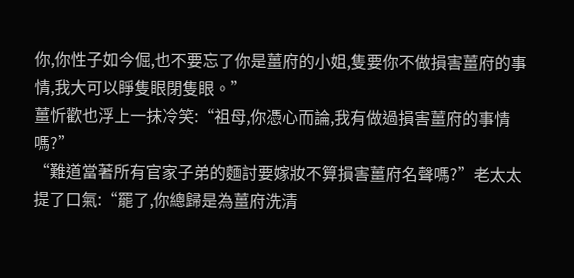你,你性子如今倔,也不要忘了你是薑府的小姐,隻要你不做損害薑府的事情,我大可以睜隻眼閉隻眼。”
薑忻歡也浮上一抹冷笑:“祖母,你憑心而論,我有做過損害薑府的事情嗎?”
“難道當著所有官家子弟的麵討要嫁妝不算損害薑府名聲嗎?”老太太提了口氣:“罷了,你總歸是為薑府洗清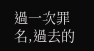過一次罪名,過去的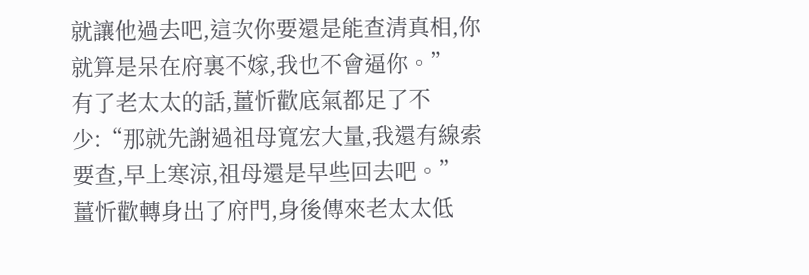就讓他過去吧,這次你要還是能查清真相,你就算是呆在府裏不嫁,我也不會逼你。”
有了老太太的話,薑忻歡底氣都足了不少:“那就先謝過祖母寬宏大量,我還有線索要查,早上寒涼,祖母還是早些回去吧。”
薑忻歡轉身出了府門,身後傳來老太太低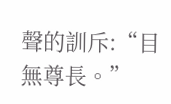聲的訓斥:“目無尊長。”